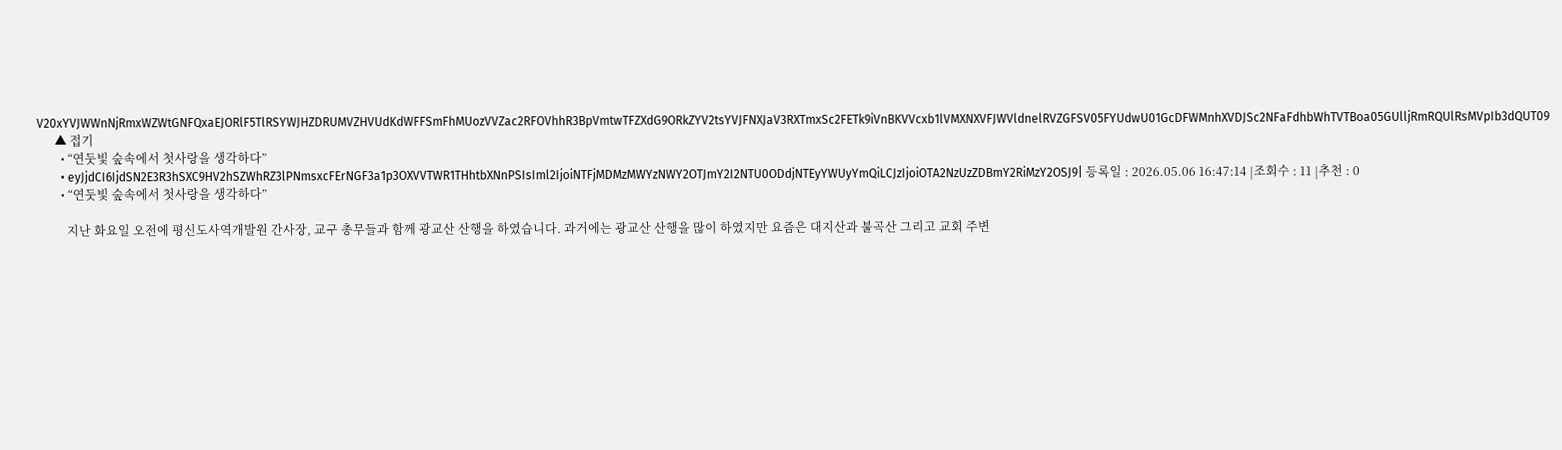V20xYVJWWnNjRmxWZWtGNFQxaEJORlF5TlRSYWJHZDRUMVZHVUdKdWFFSmFhMUozVVZac2RFOVhhR3BpVmtwTFZXdG9ORkZYV2tsYVJFNXJaV3RXTmxSc2FETk9iVnBKVVcxb1lVMXNXVFJWVldnelRVZGFSV05FYUdwU01GcDFWMnhXVDJSc2NFaFdhbWhTVTBoa05GUlljRmRQUlRsMVpIb3dQUT09
      ▲ 접기
        • “연둣빛 숲속에서 첫사랑을 생각하다”
        • eyJjdCI6IjdSN2E3R3hSXC9HV2hSZWhRZ3lPNmsxcFErNGF3a1p3OXVVTWR1THhtbXNnPSIsIml2IjoiNTFjMDMzMWYzNWY2OTJmY2I2NTU0ODdjNTEyYWUyYmQiLCJzIjoiOTA2NzUzZDBmY2RiMzY2OSJ9| 등록일 : 2026.05.06 16:47:14 |조회수 : 11 |추천 : 0
        • “연둣빛 숲속에서 첫사랑을 생각하다”

          지난 화요일 오전에 평신도사역개발원 간사장, 교구 총무들과 함께 광교산 산행을 하였습니다. 과거에는 광교산 산행을 많이 하였지만 요즘은 대지산과 불곡산 그리고 교회 주변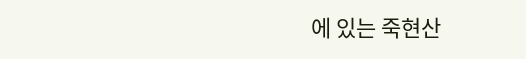에 있는 죽현산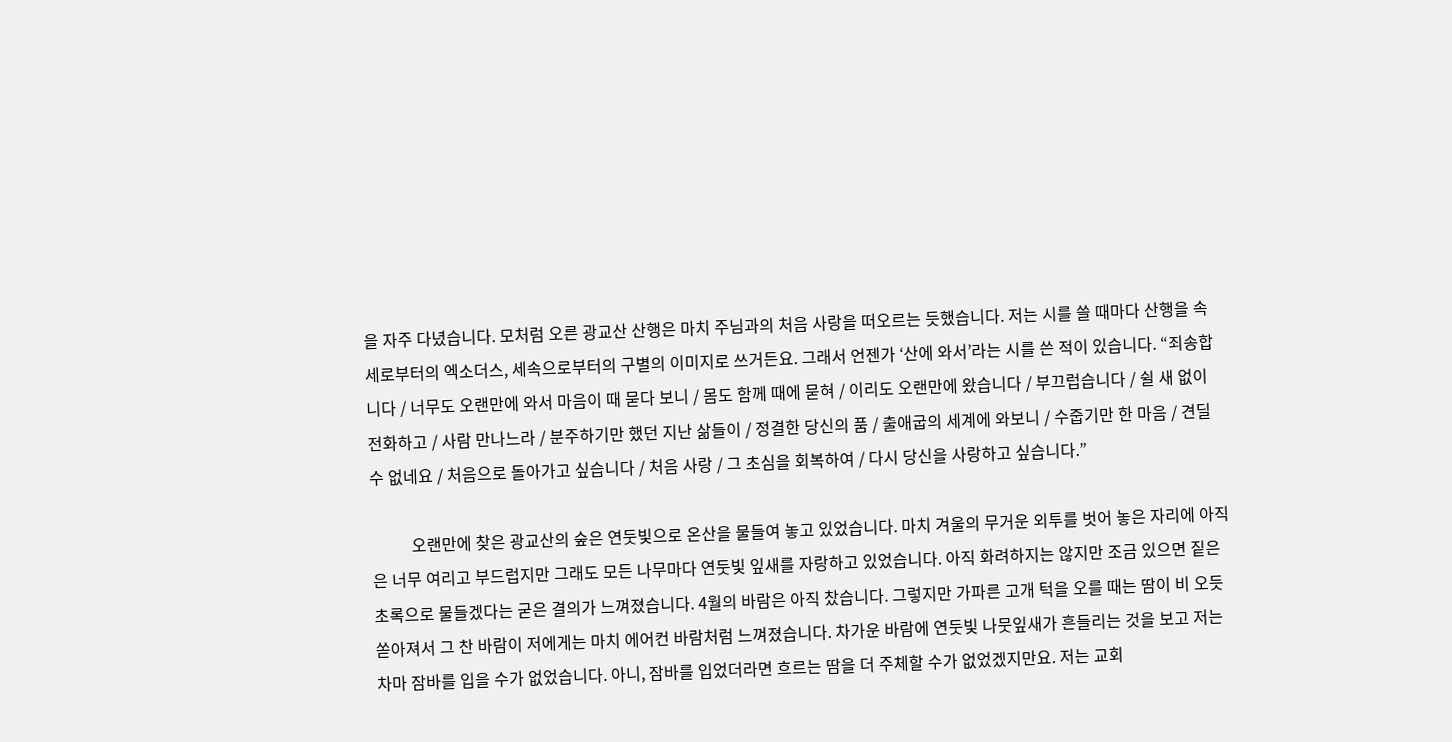을 자주 다녔습니다. 모처럼 오른 광교산 산행은 마치 주님과의 처음 사랑을 떠오르는 듯했습니다. 저는 시를 쓸 때마다 산행을 속세로부터의 엑소더스, 세속으로부터의 구별의 이미지로 쓰거든요. 그래서 언젠가 ‘산에 와서’라는 시를 쓴 적이 있습니다. “죄송합니다 / 너무도 오랜만에 와서 마음이 때 묻다 보니 / 몸도 함께 때에 묻혀 / 이리도 오랜만에 왔습니다 / 부끄럽습니다 / 쉴 새 없이 전화하고 / 사람 만나느라 / 분주하기만 했던 지난 삶들이 / 정결한 당신의 품 / 출애굽의 세계에 와보니 / 수줍기만 한 마음 / 견딜 수 없네요 / 처음으로 돌아가고 싶습니다 / 처음 사랑 / 그 초심을 회복하여 / 다시 당신을 사랑하고 싶습니다.”

          오랜만에 찾은 광교산의 숲은 연둣빛으로 온산을 물들여 놓고 있었습니다. 마치 겨울의 무거운 외투를 벗어 놓은 자리에 아직은 너무 여리고 부드럽지만 그래도 모든 나무마다 연둣빛 잎새를 자랑하고 있었습니다. 아직 화려하지는 않지만 조금 있으면 짙은 초록으로 물들겠다는 굳은 결의가 느껴졌습니다. 4월의 바람은 아직 찼습니다. 그렇지만 가파른 고개 턱을 오를 때는 땀이 비 오듯 쏟아져서 그 찬 바람이 저에게는 마치 에어컨 바람처럼 느껴졌습니다. 차가운 바람에 연둣빛 나뭇잎새가 흔들리는 것을 보고 저는 차마 잠바를 입을 수가 없었습니다. 아니, 잠바를 입었더라면 흐르는 땀을 더 주체할 수가 없었겠지만요. 저는 교회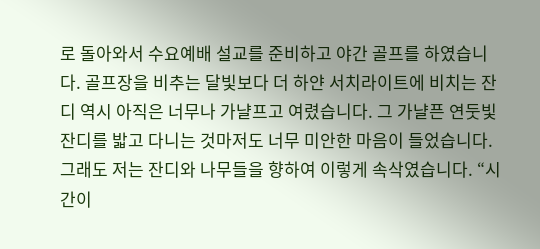로 돌아와서 수요예배 설교를 준비하고 야간 골프를 하였습니다. 골프장을 비추는 달빛보다 더 하얀 서치라이트에 비치는 잔디 역시 아직은 너무나 가냘프고 여렸습니다. 그 가냘픈 연둣빛 잔디를 밟고 다니는 것마저도 너무 미안한 마음이 들었습니다. 그래도 저는 잔디와 나무들을 향하여 이렇게 속삭였습니다. “시간이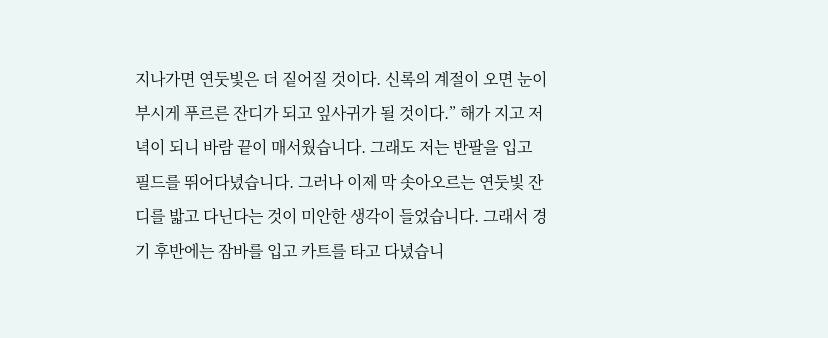지나가면 연둣빛은 더 짙어질 것이다. 신록의 계절이 오면 눈이 부시게 푸르른 잔디가 되고 잎사귀가 될 것이다.” 해가 지고 저녁이 되니 바람 끝이 매서웠습니다. 그래도 저는 반팔을 입고 필드를 뛰어다녔습니다. 그러나 이제 막 솟아오르는 연둣빛 잔디를 밟고 다닌다는 것이 미안한 생각이 들었습니다. 그래서 경기 후반에는 잠바를 입고 카트를 타고 다녔습니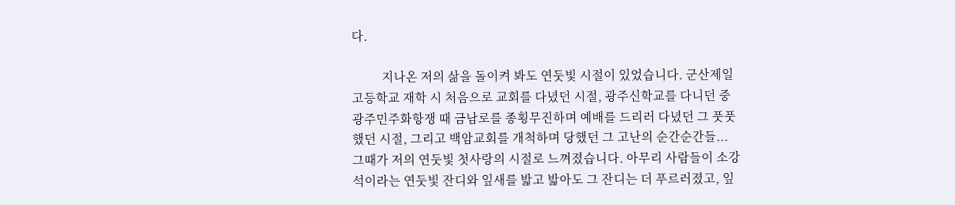다.

          지나온 저의 삶을 돌이켜 봐도 연둣빛 시절이 있었습니다. 군산제일고등학교 재학 시 처음으로 교회를 다녔던 시절, 광주신학교를 다니던 중 광주민주화항쟁 때 금남로를 종횡무진하며 예배를 드리러 다녔던 그 풋풋했던 시절, 그리고 백암교회를 개척하며 당했던 그 고난의 순간순간들... 그때가 저의 연둣빛 첫사랑의 시절로 느껴졌습니다. 아무리 사람들이 소강석이라는 연둣빛 잔디와 잎새를 밟고 밟아도 그 잔디는 더 푸르러졌고, 잎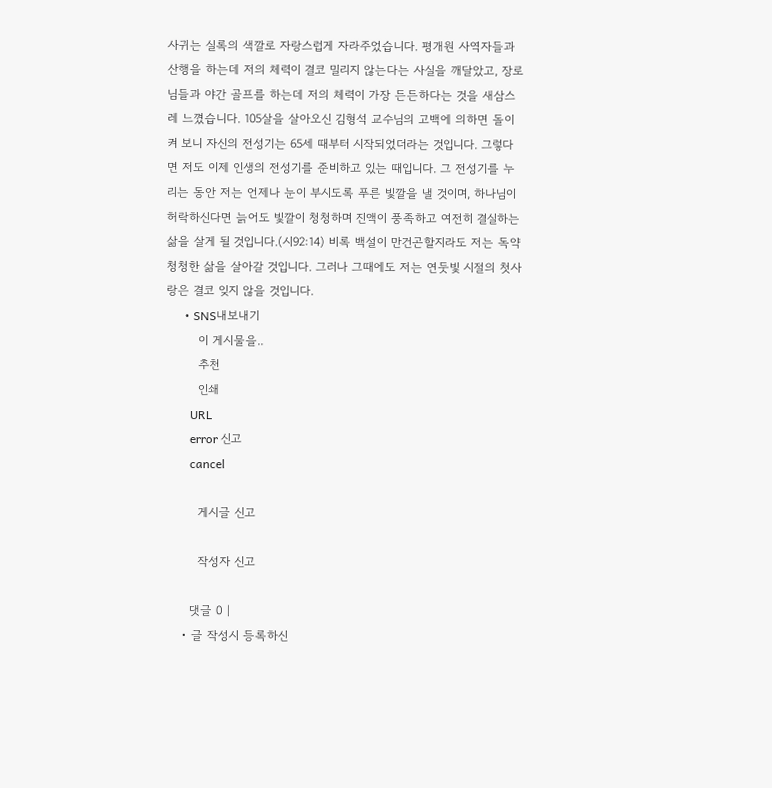사귀는 실록의 색깔로 자랑스럽게 자라주었습니다. 평개원 사역자들과 산행을 하는데 저의 체력이 결코 밀리지 않는다는 사실을 깨달았고, 장로님들과 야간 골프를 하는데 저의 체력이 가장 든든하다는 것을 새삼스레 느꼈습니다. 105살을 살아오신 김형석 교수님의 고백에 의하면 돌이켜 보니 자신의 전성기는 65세 때부터 시작되었더라는 것입니다. 그렇다면 저도 이제 인생의 전성기를 준비하고 있는 때입니다. 그 전성기를 누리는 동안 저는 언제나 눈이 부시도록 푸른 빛깔을 낼 것이며, 하나님이 허락하신다면 늙어도 빛깔이 청청하며 진액이 풍족하고 여전히 결실하는 삶을 살게 될 것입니다.(시92:14) 비록 백설이 만건곤할지라도 저는 독약 청청한 삶을 살아갈 것입니다. 그러나 그때에도 저는 연둣빛 시절의 첫사랑은 결코 잊지 않을 것입니다.
      • SNS내보내기
        이 게시물을..
        추천
        인쇄
        URL
        error 신고
        cancel

        게시글 신고

        작성자 신고

      댓글 0 |
    • 글 작성시 등록하신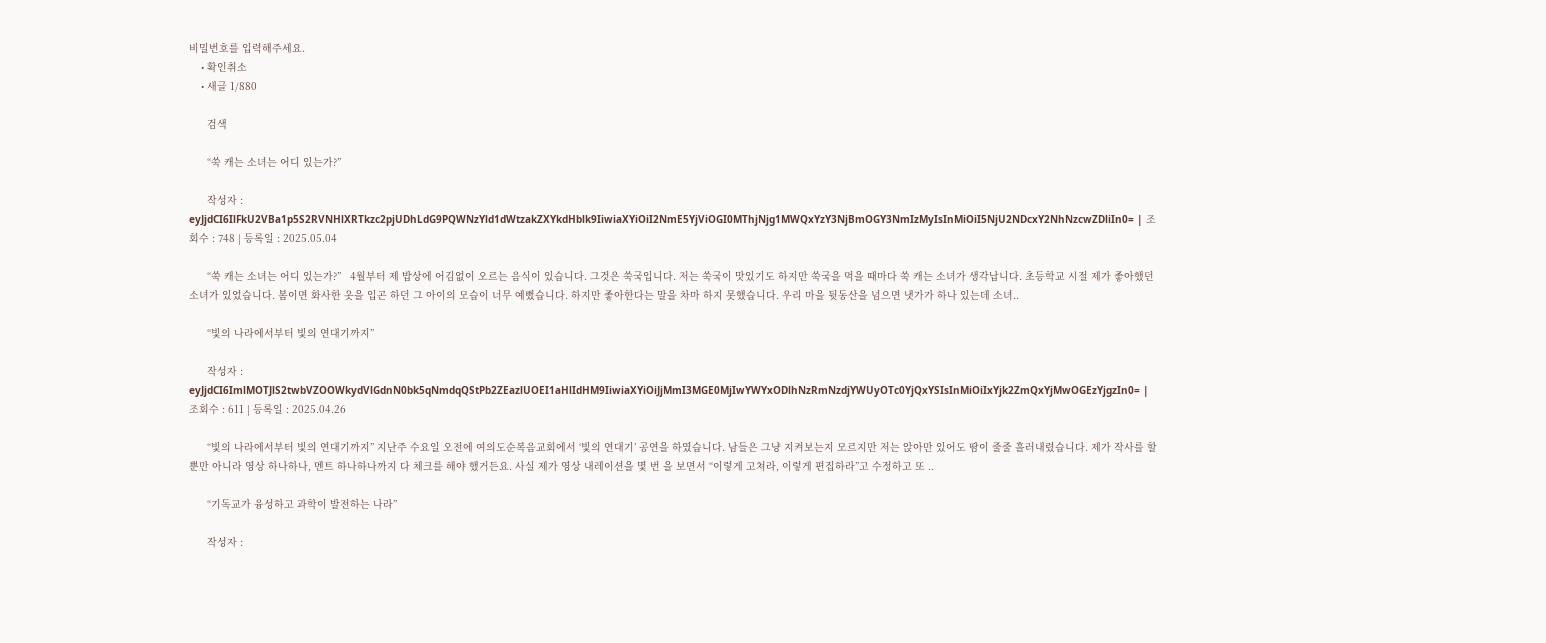비밀번호를 입력해주세요.
    • 확인취소
    • 새글 1/880

      검색

      “쑥 캐는 소녀는 어디 있는가?”

      작성자 : eyJjdCI6IlFkU2VBa1p5S2RVNHlXRTkzc2pjUDhLdG9PQWNzYld1dWtzakZXYkdHblk9IiwiaXYiOiI2NmE5YjViOGI0MThjNjg1MWQxYzY3NjBmOGY3NmIzMyIsInMiOiI5NjU2NDcxY2NhNzcwZDliIn0= | 조회수 : 748 | 등록일 : 2025.05.04

      “쑥 캐는 소녀는 어디 있는가?”   4월부터 제 밥상에 어김없이 오르는 음식이 있습니다. 그것은 쑥국입니다. 저는 쑥국이 맛있기도 하지만 쑥국을 먹을 때마다 쑥 캐는 소녀가 생각납니다. 초등학교 시절 제가 좋아했던 소녀가 있었습니다. 봄이면 화사한 옷을 입곤 하던 그 아이의 모습이 너무 예뻤습니다. 하지만 좋아한다는 말을 차마 하지 못했습니다. 우리 마을 뒷동산을 넘으면 냇가가 하나 있는데 소녀..

      “빛의 나라에서부터 빛의 연대기까지”

      작성자 : eyJjdCI6ImlMOTJlS2twbVZOOWkydVlGdnN0bk5qNmdqQStPb2ZEazlUOEI1aHlIdHM9IiwiaXYiOiJjMmI3MGE0MjIwYWYxODlhNzRmNzdjYWUyOTc0YjQxYSIsInMiOiIxYjk2ZmQxYjMwOGEzYjgzIn0= | 조회수 : 611 | 등록일 : 2025.04.26

      “빛의 나라에서부터 빛의 연대기까지” 지난주 수요일 오전에 여의도순복음교회에서 ‘빛의 연대기’ 공연을 하였습니다. 남들은 그냥 지켜보는지 모르지만 저는 앉아만 있어도 땀이 줄줄 흘러내렸습니다. 제가 작사를 할 뿐만 아니라 영상 하나하나, 멘트 하나하나까지 다 체크를 해야 했거든요. 사실 제가 영상 내레이션을 몇 번 을 보면서 “이렇게 고쳐라, 이렇게 편집하라”고 수정하고 또 ..

      “기독교가 융성하고 과학이 발전하는 나라”

      작성자 :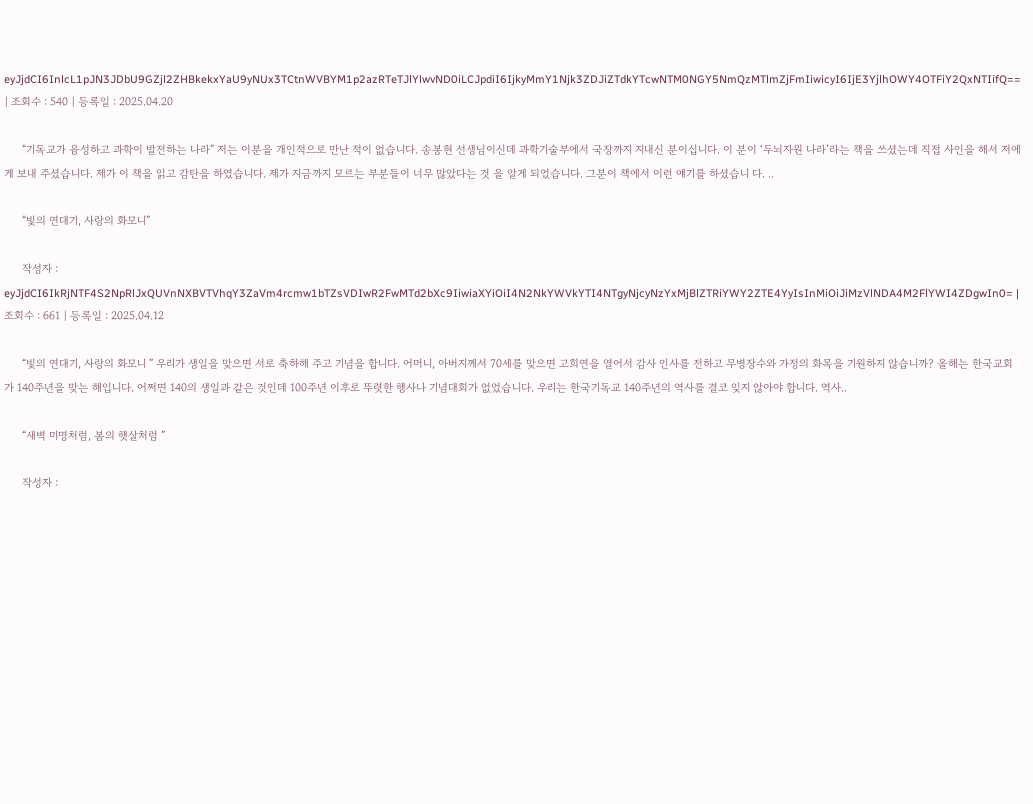eyJjdCI6InlcL1pJN3JDbU9GZjl2ZHBkekxYaU9yNUx3TCtnWVBYM1p2azRTeTJlYlwvND0iLCJpdiI6IjkyMmY1Njk3ZDJiZTdkYTcwNTM0NGY5NmQzMTlmZjFmIiwicyI6IjE3YjlhOWY4OTFiY2QxNTIifQ== | 조회수 : 540 | 등록일 : 2025.04.20

      “기독교가 융성하고 과학이 발전하는 나라” 저는 이분을 개인적으로 만난 적이 없습니다. 송봉현 선생님이신데 과학기술부에서 국장까지 지내신 분이십니다. 이 분이 ‘두뇌자원 나라’라는 책을 쓰셨는데 직접 사인을 해서 저에게 보내 주셨습니다. 제가 이 책을 읽고 감탄을 하였습니다. 제가 지금까지 모르는 부분들이 너무 많았다는 것 을 알게 되었습니다. 그분이 책에서 이런 얘기를 하셨습니 다. ..

      “빛의 연대기, 사랑의 화모니”

      작성자 : eyJjdCI6IkRjNTF4S2NpRlJxQUVnNXBVTVhqY3ZaVm4rcmw1bTZsVDIwR2FwMTd2bXc9IiwiaXYiOiI4N2NkYWVkYTI4NTgyNjcyNzYxMjBlZTRiYWY2ZTE4YyIsInMiOiJiMzVlNDA4M2FlYWI4ZDgwIn0= | 조회수 : 661 | 등록일 : 2025.04.12

      “빛의 연대기, 사랑의 화모니 ” 우리가 생일을 맞으면 서로 축하해 주고 기념을 합니다. 어머니, 아버지께서 70세를 맞으면 고희연을 열어서 감사 인사를 전하고 무병장수와 가정의 화목을 기원하지 않습니까? 올해는 한국교회가 140주년을 맞는 해입니다. 어쩌면 140의 생일과 같은 것인데 100주년 이후로 뚜렷한 행사나 기념대회가 없었습니다. 우리는 한국기독교 140주년의 역사를 결코 잊지 않아야 합니다. 역사..

      “새벽 미명처럼, 봄의 햇살처럼 ”

      작성자 :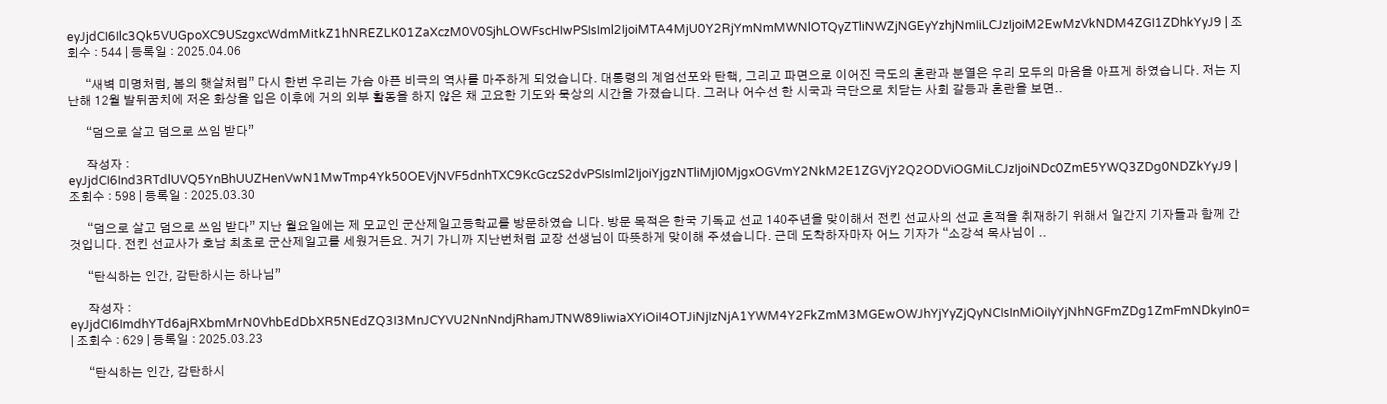eyJjdCI6Ilc3Qk5VUGpoXC9USzgxcWdmMitkZ1hNREZLK01ZaXczM0V0SjhLOWFscHIwPSIsIml2IjoiMTA4MjU0Y2RjYmNmMWNlOTQyZTliNWZjNGEyYzhjNmIiLCJzIjoiM2EwMzVkNDM4ZGI1ZDhkYyJ9 | 조회수 : 544 | 등록일 : 2025.04.06

      “새벽 미명처럼, 봄의 햇살처럼” 다시 한번 우리는 가슴 아픈 비극의 역사를 마주하게 되었습니다. 대통령의 계엄선포와 탄핵, 그리고 파면으로 이어진 극도의 혼란과 분열은 우리 모두의 마음을 아프게 하였습니다. 저는 지난해 12월 발뒤꿈치에 저온 화상을 입은 이후에 거의 외부 활동을 하지 않은 채 고요한 기도와 묵상의 시간을 가졌습니다. 그러나 어수선 한 시국과 극단으로 치닫는 사회 갈등과 혼란을 보면..

      “덤으로 살고 덤으로 쓰임 받다”

      작성자 : eyJjdCI6Ind3RTdlUVQ5YnBhUUZHenVwN1MwTmp4Yk50OEVjNVF5dnhTXC9KcGczS2dvPSIsIml2IjoiYjgzNTliMjI0MjgxOGVmY2NkM2E1ZGVjY2Q2ODViOGMiLCJzIjoiNDc0ZmE5YWQ3ZDg0NDZkYyJ9 | 조회수 : 598 | 등록일 : 2025.03.30

      “덤으로 살고 덤으로 쓰임 받다” 지난 월요일에는 제 모교인 군산제일고등학교를 방문하였습 니다. 방문 목적은 한국 기독교 선교 140주년을 맞이해서 전킨 선교사의 선교 흔적을 취재하기 위해서 일간지 기자들과 함께 간 것입니다. 전킨 선교사가 호남 최초로 군산제일고를 세웠거든요. 거기 가니까 지난번처럼 교장 선생님이 따뜻하게 맞이해 주셨습니다. 근데 도착하자마자 어느 기자가 “소강석 목사님이 ..

      “탄식하는 인간, 감탄하시는 하나님”

      작성자 : eyJjdCI6ImdhYTd6ajRXbmMrN0VhbEdDbXR5NEdZQ3I3MnJCYVU2NnNndjRhamJTNW89IiwiaXYiOiI4OTJiNjIzNjA1YWM4Y2FkZmM3MGEwOWJhYjYyZjQyNCIsInMiOiIyYjNhNGFmZDg1ZmFmNDkyIn0= | 조회수 : 629 | 등록일 : 2025.03.23

      “탄식하는 인간, 감탄하시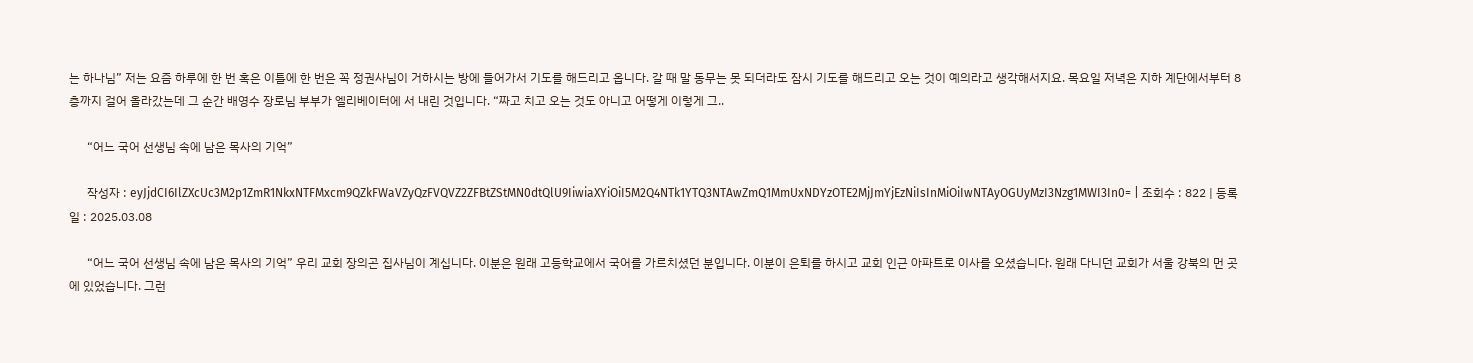는 하나님” 저는 요즘 하루에 한 번 혹은 이틀에 한 번은 꼭 정권사님이 거하시는 방에 들어가서 기도를 해드리고 옵니다. 갈 때 말 동무는 못 되더라도 잠시 기도를 해드리고 오는 것이 예의라고 생각해서지요. 목요일 저녁은 지하 계단에서부터 8층까지 걸어 올라갔는데 그 순간 배영수 장로님 부부가 엘리베이터에 서 내린 것입니다. “짜고 치고 오는 것도 아니고 어떻게 이렇게 그..

      “어느 국어 선생님 속에 남은 목사의 기억”

      작성자 : eyJjdCI6IlZXcUc3M2p1ZmR1NkxNTFMxcm9QZkFWaVZyQzFVQVZ2ZFBtZStMN0dtQlU9IiwiaXYiOiI5M2Q4NTk1YTQ3NTAwZmQ1MmUxNDYzOTE2MjJmYjEzNiIsInMiOiIwNTAyOGUyMzI3Nzg1MWI3In0= | 조회수 : 822 | 등록일 : 2025.03.08

      “어느 국어 선생님 속에 남은 목사의 기억” 우리 교회 장의곤 집사님이 계십니다. 이분은 원래 고등학교에서 국어를 가르치셨던 분입니다. 이분이 은퇴를 하시고 교회 인근 아파트로 이사를 오셨습니다. 원래 다니던 교회가 서울 강북의 먼 곳에 있었습니다. 그런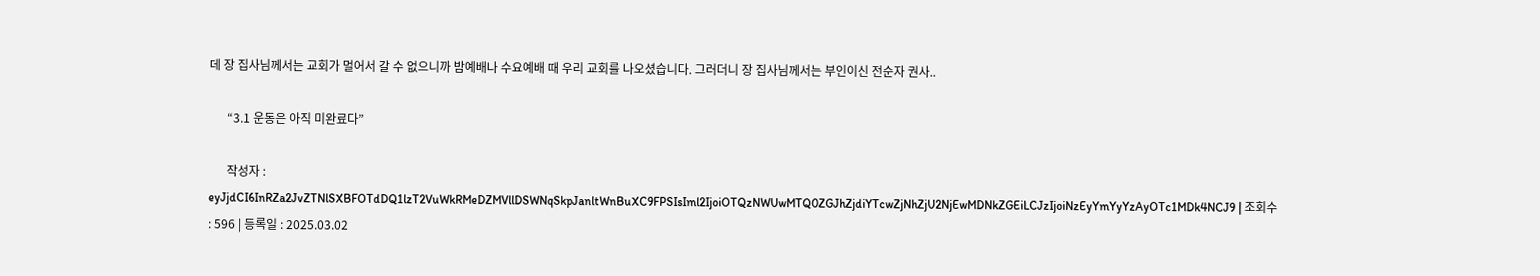데 장 집사님께서는 교회가 멀어서 갈 수 없으니까 밤예배나 수요예배 때 우리 교회를 나오셨습니다. 그러더니 장 집사님께서는 부인이신 전순자 권사..

      “3.1 운동은 아직 미완료다”

      작성자 : eyJjdCI6InRZa2JvZTNlSXBFOTdDQ1lzT2VuWkRMeDZMVllDSWNqSkpJanltWnBuXC9FPSIsIml2IjoiOTQzNWUwMTQ0ZGJhZjdiYTcwZjNhZjU2NjEwMDNkZGEiLCJzIjoiNzEyYmYyYzAyOTc1MDk4NCJ9 | 조회수 : 596 | 등록일 : 2025.03.02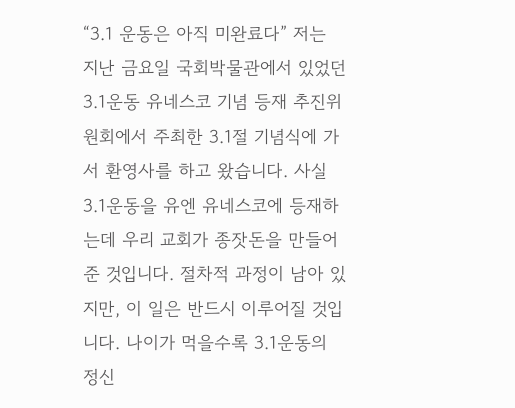“3.1 운동은 아직 미완료다” 저는 지난 금요일 국회박물관에서 있었던 3.1운동 유네스코 기념 등재 추진위원회에서 주최한 3.1절 기념식에 가서 환영사를 하고 왔습니다. 사실 3.1운동을 유엔 유네스코에 등재하는데 우리 교회가 종잣돈을 만들어 준 것입니다. 절차적 과정이 남아 있지만, 이 일은 반드시 이루어질 것입니다. 나이가 먹을수록 3.1운동의 정신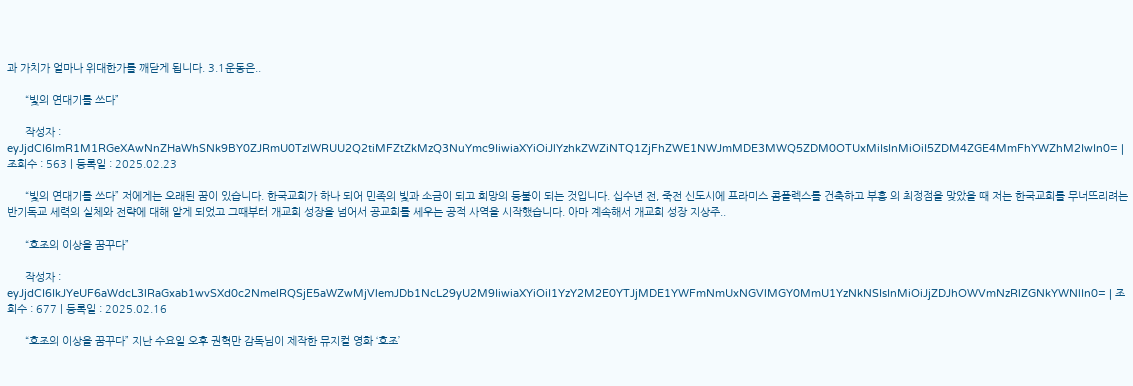과 가치가 얼마나 위대한가를 깨닫게 됩니다. 3.1운동은..

      “빛의 연대기를 쓰다”

      작성자 : eyJjdCI6ImR1M1RGeXAwNnZHaWhSNk9BY0ZJRmU0TzlWRUU2Q2tiMFZtZkMzQ3NuYmc9IiwiaXYiOiJlYzhkZWZiNTQ1ZjFhZWE1NWJmMDE3MWQ5ZDM0OTUxMiIsInMiOiI5ZDM4ZGE4MmFhYWZhM2IwIn0= | 조회수 : 563 | 등록일 : 2025.02.23

      “빛의 연대기를 쓰다” 저에게는 오래된 꿈이 있습니다. 한국교회가 하나 되어 민족의 빛과 소금이 되고 희망의 등불이 되는 것입니다. 십수년 전, 죽전 신도시에 프라미스 콤플렉스를 건축하고 부흥 의 최정점을 맞았을 때 저는 한국교회를 무너뜨리려는 반기독교 세력의 실체와 전략에 대해 알게 되었고 그때부터 개교회 성장을 넘어서 공교회를 세우는 공적 사역을 시작했습니다. 아마 계속해서 개교회 성장 지상주..

      “호조의 이상을 꿈꾸다”

      작성자 : eyJjdCI6IkJYeUF6aWdcL3lRaGxab1wvSXd0c2NmelRQSjE5aWZwMjVlemJDb1NcL29yU2M9IiwiaXYiOiI1YzY2M2E0YTJjMDE1YWFmNmUxNGVlMGY0MmU1YzNkNSIsInMiOiJjZDJhOWVmNzRlZGNkYWNlIn0= | 조회수 : 677 | 등록일 : 2025.02.16

      “호조의 이상을 꿈꾸다” 지난 수요일 오후 권혁만 감독님이 제작한 뮤지컬 영화 ‘호조’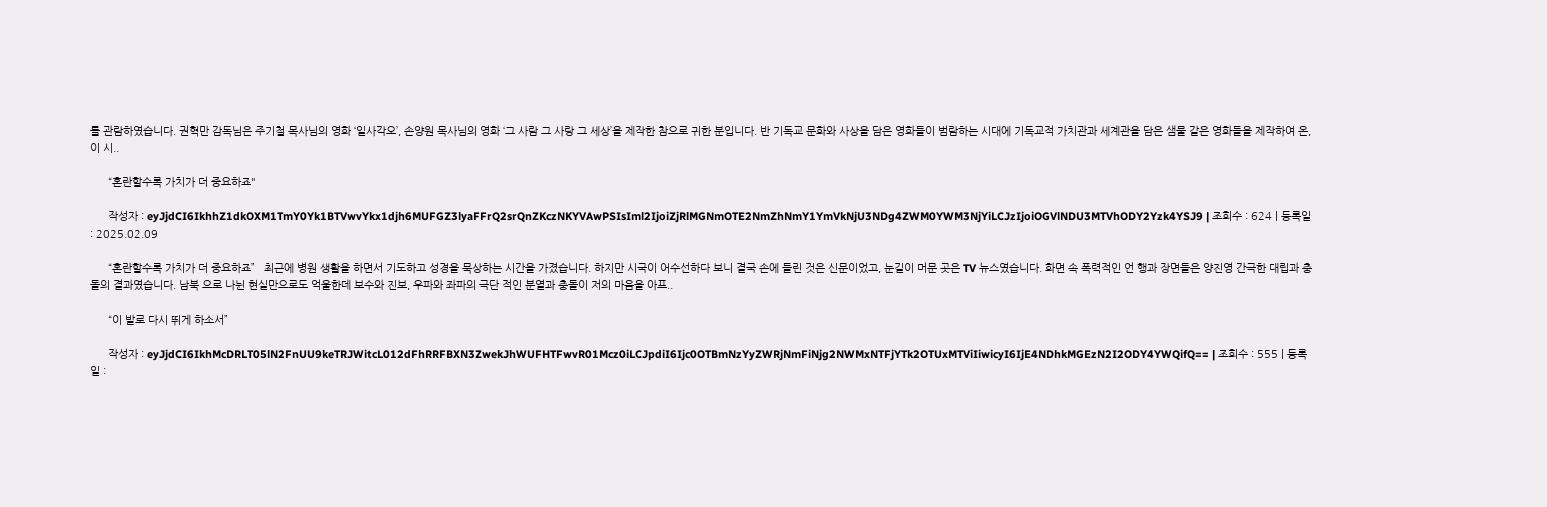를 관람하였습니다. 권혁만 감독님은 주기철 목사님의 영화 ‘일사각오’, 손양원 목사님의 영화 ‘그 사람 그 사랑 그 세상’을 제작한 참으로 귀한 분입니다. 반 기독교 문화와 사상을 담은 영화들이 범람하는 시대에 기독교적 가치관과 세계관을 담은 샘물 같은 영화들을 제작하여 온, 이 시..

      “혼란할수록 가치가 더 중요하죠"

      작성자 : eyJjdCI6IkhhZ1dkOXM1TmY0Yk1BTVwvYkx1djh6MUFGZ3lyaFFrQ2srQnZKczNKYVAwPSIsIml2IjoiZjRlMGNmOTE2NmZhNmY1YmVkNjU3NDg4ZWM0YWM3NjYiLCJzIjoiOGVlNDU3MTVhODY2Yzk4YSJ9 | 조회수 : 624 | 등록일 : 2025.02.09

      “혼란할수록 가치가 더 중요하죠”   최근에 병원 생활을 하면서 기도하고 성경을 묵상하는 시간을 가졌습니다. 하지만 시국이 어수선하다 보니 결국 손에 들린 것은 신문이었고, 눈길이 머문 곳은 TV 뉴스였습니다. 화면 속 폭력적인 언 행과 장면들은 양진영 간극한 대립과 충돌의 결과였습니다. 남북 으로 나뉜 현실만으로도 억울한데 보수와 진보, 우파와 좌파의 극단 적인 분열과 충돌이 저의 마음을 아프..

      “이 발로 다시 뛰게 하소서”

      작성자 : eyJjdCI6IkhMcDRLT05lN2FnUU9keTRJWitcL012dFhRRFBXN3ZwekJhWUFHTFwvR01Mcz0iLCJpdiI6Ijc0OTBmNzYyZWRjNmFiNjg2NWMxNTFjYTk2OTUxMTViIiwicyI6IjE4NDhkMGEzN2I2ODY4YWQifQ== | 조회수 : 555 | 등록일 :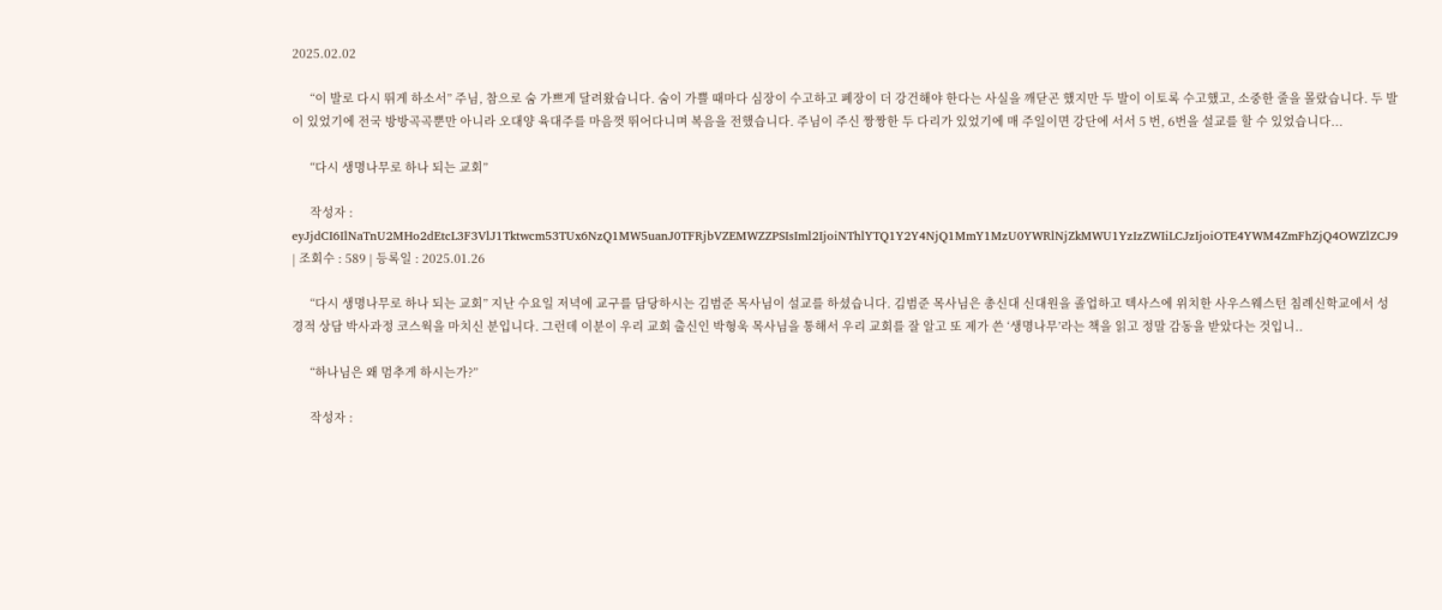2025.02.02

      “이 발로 다시 뛰게 하소서” 주님, 참으로 숨 가쁘게 달려왔습니다. 숨이 가쁠 때마다 심장이 수고하고 폐장이 더 강건해야 한다는 사실을 깨닫곤 했지만 두 발이 이토록 수고했고, 소중한 줄을 몰랐습니다. 두 발이 있었기에 전국 방방곡곡뿐만 아니라 오대양 육대주를 마음껏 뛰어다니며 복음을 전했습니다. 주님이 주신 짱짱한 두 다리가 있었기에 매 주일이면 강단에 서서 5 번, 6번을 설교를 할 수 있었습니다...

      “다시 생명나무로 하나 되는 교회”

      작성자 : eyJjdCI6IlNaTnU2MHo2dEtcL3F3VlJ1Tktwcm53TUx6NzQ1MW5uanJ0TFRjbVZEMWZZPSIsIml2IjoiNThlYTQ1Y2Y4NjQ1MmY1MzU0YWRlNjZkMWU1YzIzZWIiLCJzIjoiOTE4YWM4ZmFhZjQ4OWZlZCJ9 | 조회수 : 589 | 등록일 : 2025.01.26

      “다시 생명나무로 하나 되는 교회” 지난 수요일 저녁에 교구를 담당하시는 김범준 목사님이 설교를 하셨습니다. 김범준 목사님은 총신대 신대원을 졸업하고 텍사스에 위치한 사우스웨스턴 침례신학교에서 성경적 상담 박사과정 코스웍을 마치신 분입니다. 그런데 이분이 우리 교회 출신인 박형욱 목사님을 통해서 우리 교회를 잘 알고 또 제가 쓴 ‘생명나무’라는 책을 읽고 정말 감동을 받았다는 것입니..

      “하나님은 왜 멈추게 하시는가?”

      작성자 :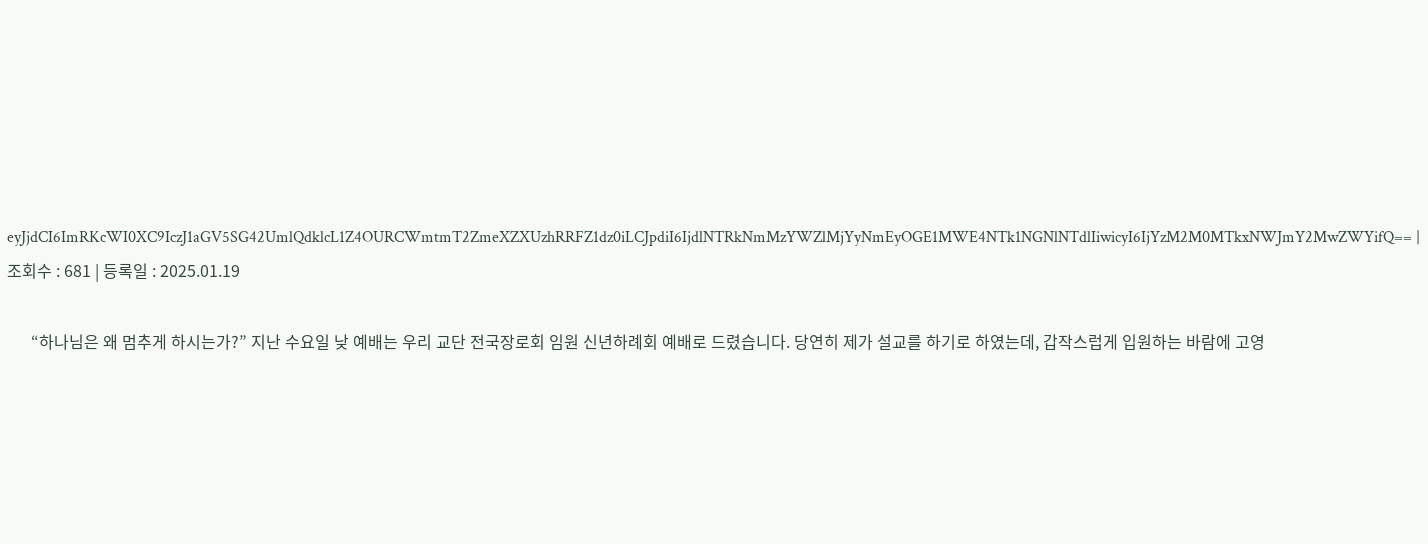eyJjdCI6ImRKcWI0XC9IczJ1aGV5SG42UmlQdklcL1Z4OURCWmtmT2ZmeXZXUzhRRFZ1dz0iLCJpdiI6IjdlNTRkNmMzYWZlMjYyNmEyOGE1MWE4NTk1NGNlNTdlIiwicyI6IjYzM2M0MTkxNWJmY2MwZWYifQ== | 조회수 : 681 | 등록일 : 2025.01.19

      “하나님은 왜 멈추게 하시는가?” 지난 수요일 낮 예배는 우리 교단 전국장로회 임원 신년하례회 예배로 드렸습니다. 당연히 제가 설교를 하기로 하였는데, 갑작스럽게 입원하는 바람에 고영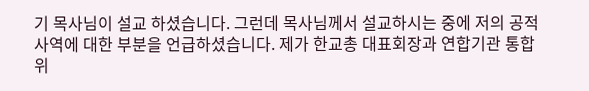기 목사님이 설교 하셨습니다. 그런데 목사님께서 설교하시는 중에 저의 공적 사역에 대한 부분을 언급하셨습니다. 제가 한교총 대표회장과 연합기관 통합 위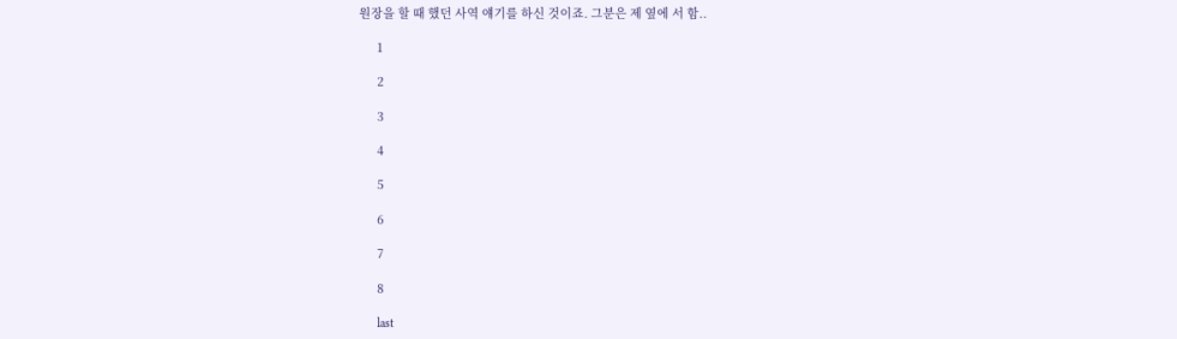원장을 할 때 했던 사역 얘기를 하신 것이죠. 그분은 제 옆에 서 함..

      1

      2

      3

      4

      5

      6

      7

      8

      last